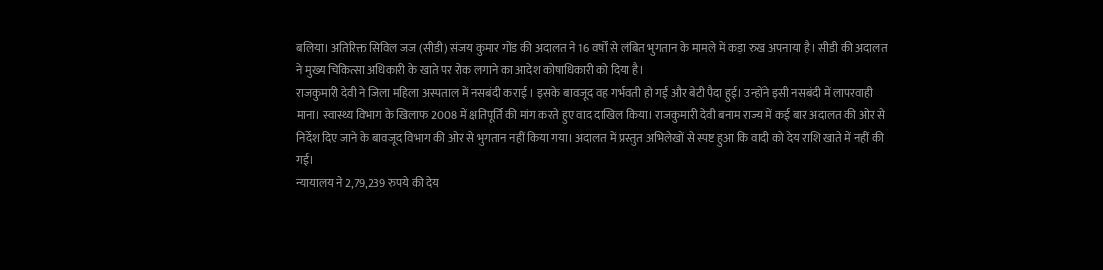बलिया। अतिरिक्त सिविल जज (सीडी) संजय कुमार गोंड की अदालत ने 16 वर्षों से लंबित भुगतान के मामले में कड़ा रुख अपनाया है। सीडी की अदालत ने मुख्य चिकित्सा अधिकारी के खाते पर रोक लगाने का आदेश कोषाधिकारी को दिया है।
राजकुमारी देवी ने जिला महिला अस्पताल में नसबंदी कराई । इसके बावजूद वह गर्भवती हो गईं और बेटी पैदा हुई। उन्होंने इसी नसबंदी में लापरवाही माना। स्वास्थ्य विभाग के खिलाफ 2008 में क्षतिपूर्ति की मांग करते हुए वाद दाखिल किया। राजकुमारी देवी बनाम राज्य में कई बार अदालत की ओर से निर्देश दिए जाने के बावजूद विभाग की ओर से भुगतान नहीं किया गया। अदालत में प्रस्तुत अभिलेखों से स्पष्ट हुआ कि वादी को देय राशि खाते में नहीं की गई।
न्यायालय ने 2,79,239 रुपये की देय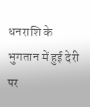धनराशि के भुगतान में हुई देरी पर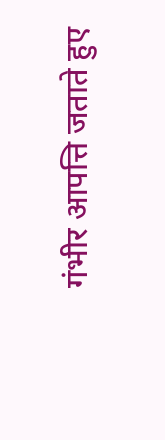गंभीर आपत्ति जताते हुए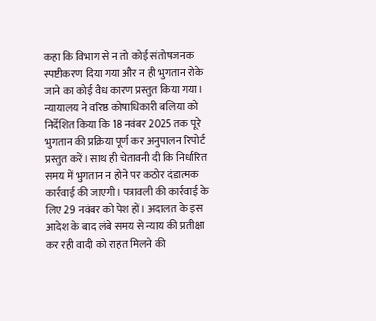कहा कि विभाग से न तो कोई संतोषजनक स्पष्टीकरण दिया गया और न ही भुगतान रोके जाने का कोई वैध कारण प्रस्तुत किया गया। न्यायालय ने वरिष्ठ कोषाधिकारी बलिया को निर्देशित किया कि 18 नवंबर 2025 तक पूरे भुगतान की प्रक्रिया पूर्ण कर अनुपालन रिपोर्ट प्रस्तुत करें। साथ ही चेतावनी दी कि निर्धारित समय में भुगतान न होने पर कठोर दंडात्मक कार्रवाई की जाएगी। पत्रावली की कार्रवाई के लिए 29 नवंबर को पेश हों। अदालत के इस आदेश के बाद लंबे समय से न्याय की प्रतीक्षा कर रही वादी को राहत मिलने की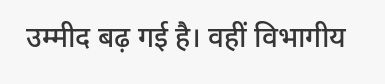उम्मीद बढ़ गई है। वहीं विभागीय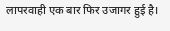लापरवाही एक बार फिर उजागर हुई है।